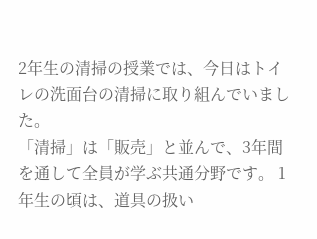2年生の清掃の授業では、今日はトイレの洗面台の清掃に取り組んでいました。
「清掃」は「販売」と並んで、3年間を通して全員が学ぶ共通分野です。 1年生の頃は、道具の扱い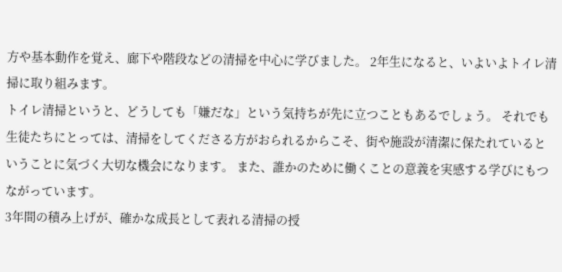方や基本動作を覚え、廊下や階段などの清掃を中心に学びました。 2年生になると、いよいよトイレ清掃に取り組みます。
トイレ清掃というと、どうしても「嫌だな」という気持ちが先に立つこともあるでしょう。 それでも生徒たちにとっては、清掃をしてくださる方がおられるからこそ、街や施設が清潔に保たれているということに気づく大切な機会になります。 また、誰かのために働くことの意義を実感する学びにもつながっています。
3年間の積み上げが、確かな成長として表れる清掃の授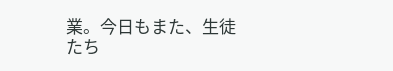業。今日もまた、生徒たち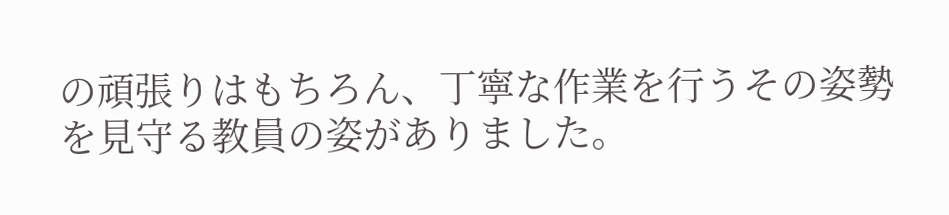の頑張りはもちろん、丁寧な作業を行うその姿勢を見守る教員の姿がありました。